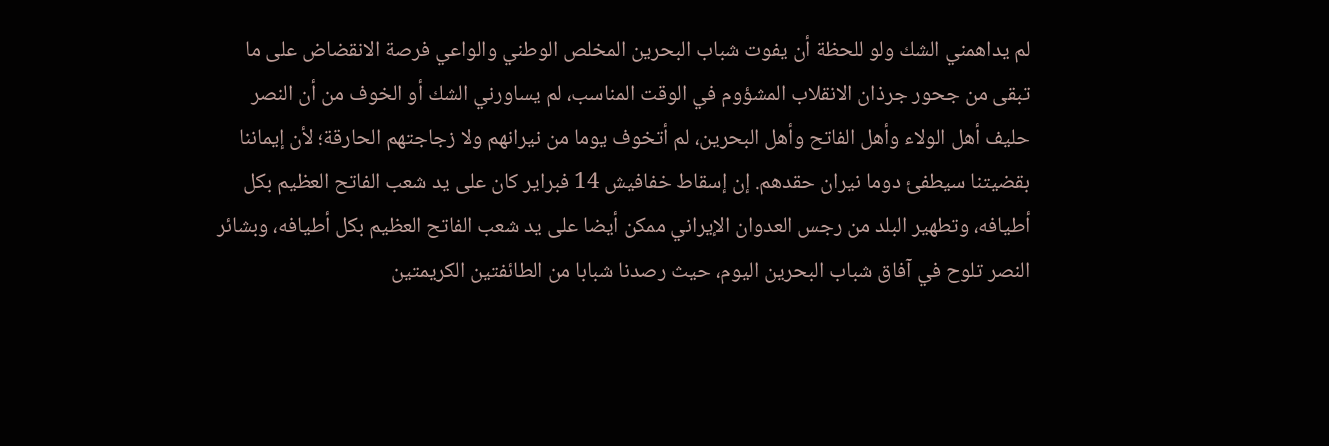لم يداهمني الشك ولو للحظة أن يفوت شباب البحرين المخلص الوطني والواعي فرصة الانقضاض على ما تبقى من جحور جرذان الانقلاب المشؤوم في الوقت المناسب، لم يساورني الشك أو الخوف من أن النصر حليف أهل الولاء وأهل الفاتح وأهل البحرين، لم أتخوف يوما من نيرانهم ولا زجاجتهم الحارقة؛ لأن إيماننا بقضيتنا سيطفئ دوما نيران حقدهم. إن إسقاط خفافيش 14 فبراير كان على يد شعب الفاتح العظيم بكل أطيافه، وتطهير البلد من رجس العدوان الإيراني ممكن أيضا على يد شعب الفاتح العظيم بكل أطيافه، وبشائر النصر تلوح في آفاق شباب البحرين اليوم، حيث رصدنا شبابا من الطائفتين الكريمتين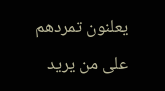يعلنون تمردهم على من يريد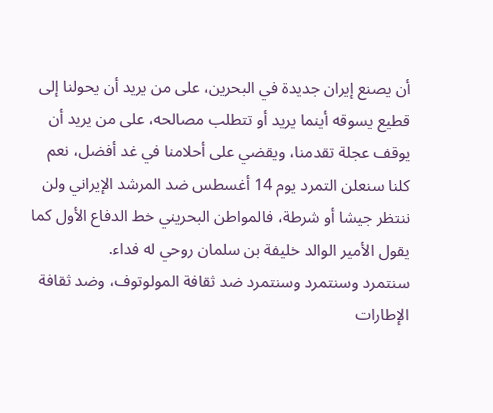أن يصنع إيران جديدة في البحرين، على من يريد أن يحولنا إلى قطيع يسوقه أينما يريد أو تتطلب مصالحه، على من يريد أن يوقف عجلة تقدمنا، ويقضي على أحلامنا في غد أفضل، نعم كلنا سنعلن التمرد يوم 14 أغسطس ضد المرشد الإيراني ولن ننتظر جيشا أو شرطة، فالمواطن البحريني خط الدفاع الأول كما يقول الأمير الوالد خليفة بن سلمان روحي له فداء.
سنتمرد وسنتمرد وسنتمرد ضد ثقافة المولوتوف، وضد ثقافة الإطارات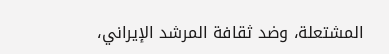المشتعلة، وضد ثقافة المرشد الإيراني،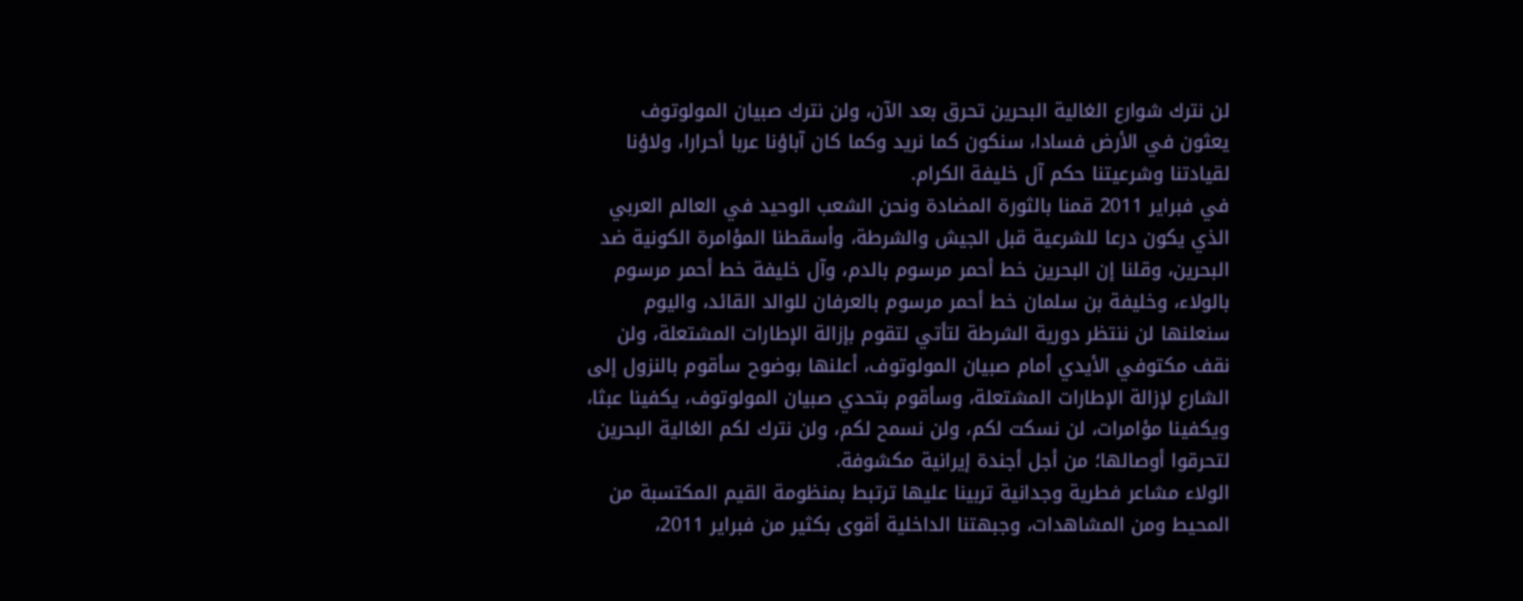لن نترك شوارع الغالية البحرين تحرق بعد الآن، ولن نترك صبيان المولوتوف يعثون في الأرض فسادا، سنكون كما نريد وكما كان آباؤنا عربا أحرارا، ولاؤنا لقيادتنا وشرعيتنا حكم آل خليفة الكرام.
في فبراير 2011 قمنا بالثورة المضادة ونحن الشعب الوحيد في العالم العربي الذي يكون درعا للشرعية قبل الجيش والشرطة، وأسقطنا المؤامرة الكونية ضد البحرين، وقلنا إن البحرين خط أحمر مرسوم بالدم، وآل خليفة خط أحمر مرسوم بالولاء، وخليفة بن سلمان خط أحمر مرسوم بالعرفان للوالد القائد، واليوم سنعلنها لن ننتظر دورية الشرطة لتأتي لتقوم بإزالة الإطارات المشتعلة، ولن نقف مكتوفي الأيدي أمام صبيان المولوتوف، أعلنها بوضوح سأقوم بالنزول إلى الشارع لإزالة الإطارات المشتعلة، وسأقوم بتحدي صبيان المولوتوف، يكفينا عبثا، ويكفينا مؤامرات، لن نسكت لكم، ولن نسمح لكم، ولن نترك لكم الغالية البحرين لتحرقوا أوصالها؛ من أجل أجندة إيرانية مكشوفة.
الولاء مشاعر فطرية وجدانية تربينا عليها ترتبط بمنظومة القيم المكتسبة من المحيط ومن المشاهدات، وجبهتنا الداخلية أقوى بكثير من فبراير 2011،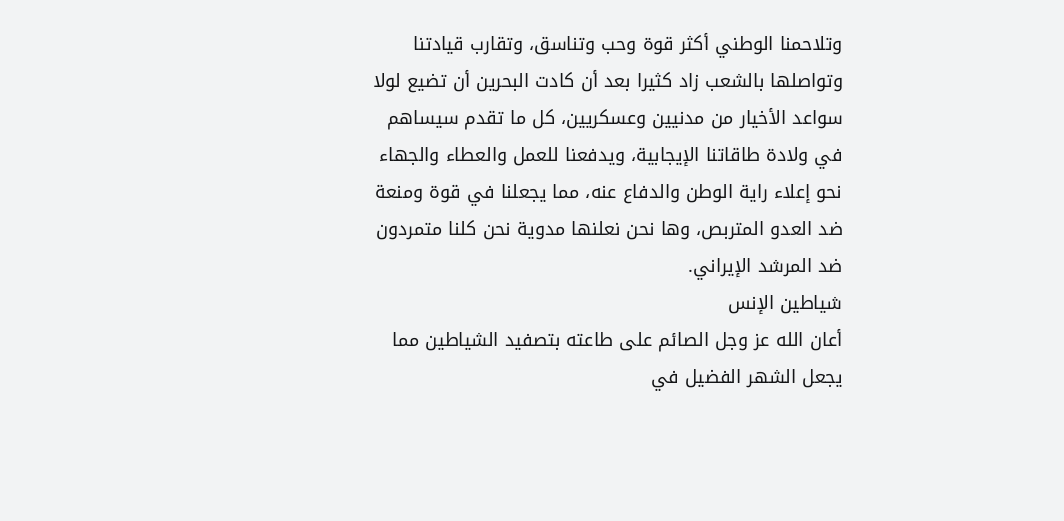وتلاحمنا الوطني أكثر قوة وحب وتناسق، وتقارب قيادتنا وتواصلها بالشعب زاد كثيرا بعد أن كادت البحرين أن تضيع لولا سواعد الأخيار من مدنيين وعسكريين، كل ما تقدم سيساهم في ولادة طاقاتنا الإيجابية، ويدفعنا للعمل والعطاء والجهاء نحو إعلاء راية الوطن والدفاع عنه، مما يجعلنا في قوة ومنعة ضد العدو المتربص، وها نحن نعلنها مدوية نحن كلنا متمردون ضد المرشد الإيراني.
شياطين الإنس
أعان الله عز وجل الصائم على طاعته بتصفيد الشياطين مما يجعل الشهر الفضيل في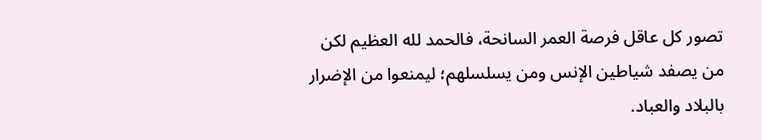تصور كل عاقل فرصة العمر السانحة، فالحمد لله العظيم لكن من يصفد شياطين الإنس ومن يسلسلهم؛ ليمنعوا من الإضرار بالبلاد والعباد.